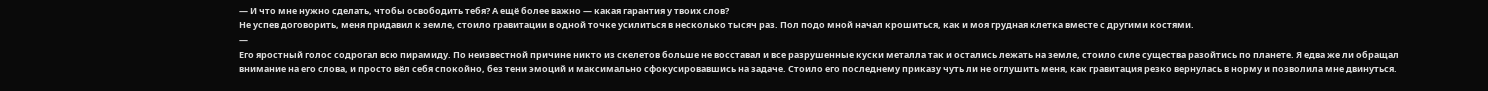— И что мне нужно сделать, чтобы освободить тебя? А ещё более важно — какая гарантия у твоих слов?
Не успев договорить, меня придавил к земле, стоило гравитации в одной точке усилиться в несколько тысяч раз. Пол подо мной начал крошиться, как и моя грудная клетка вместе с другими костями.
—
Его яростный голос содрогал всю пирамиду. По неизвестной причине никто из скелетов больше не восставал и все разрушенные куски металла так и остались лежать на земле, стоило силе существа разойтись по планете. Я едва же ли обращал внимание на его слова, и просто вёл себя спокойно, без тени эмоций и максимально сфокусировавшись на задаче. Стоило его последнему приказу чуть ли не оглушить меня, как гравитация резко вернулась в норму и позволила мне двинуться.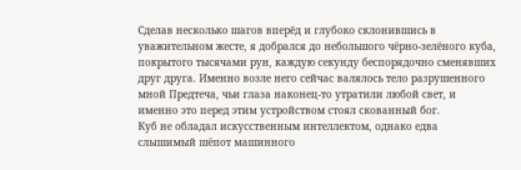Сделав несколько шагов вперёд и глубоко склонившись в уважительном жесте, я добрался до небольшого чёрно-зелёного куба, покрытого тысячами рун, каждую секунду беспорядочно сменявших друг друга. Именно возле него сейчас валялось тело разрушенного мной Предтеча, чьи глаза наконец-то утратили любой свет, и именно это перед этим устройством стоял скованный бог.
Куб не обладал искусственным интеллектом, однако едва слышимый шёпот машинного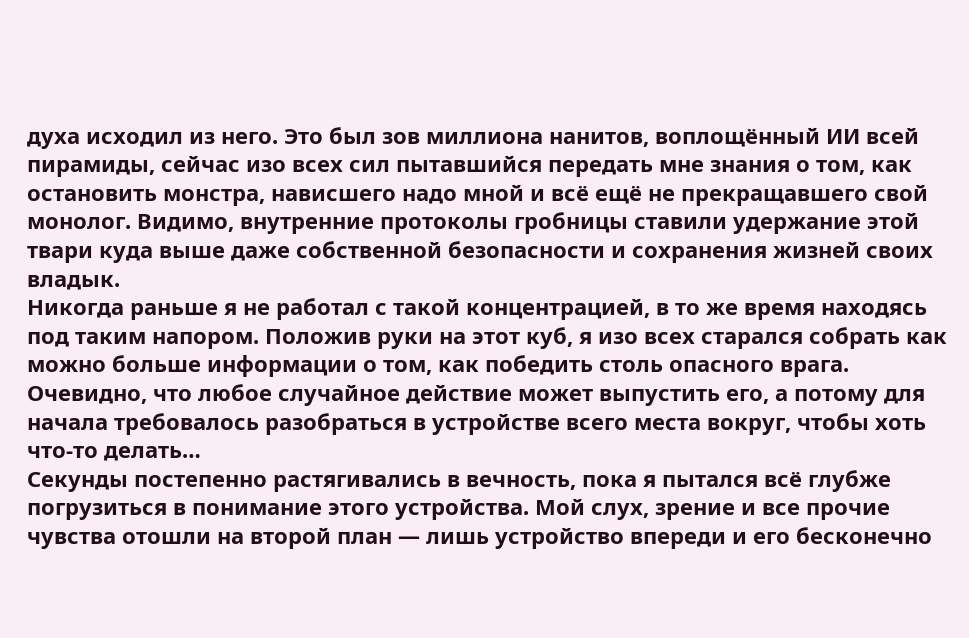духа исходил из него. Это был зов миллиона нанитов, воплощённый ИИ всей пирамиды, сейчас изо всех сил пытавшийся передать мне знания о том, как остановить монстра, нависшего надо мной и всё ещё не прекращавшего свой монолог. Видимо, внутренние протоколы гробницы ставили удержание этой твари куда выше даже собственной безопасности и сохранения жизней своих владык.
Никогда раньше я не работал с такой концентрацией, в то же время находясь под таким напором. Положив руки на этот куб, я изо всех старался собрать как можно больше информации о том, как победить столь опасного врага. Очевидно, что любое случайное действие может выпустить его, а потому для начала требовалось разобраться в устройстве всего места вокруг, чтобы хоть что-то делать…
Секунды постепенно растягивались в вечность, пока я пытался всё глубже погрузиться в понимание этого устройства. Мой слух, зрение и все прочие чувства отошли на второй план — лишь устройство впереди и его бесконечно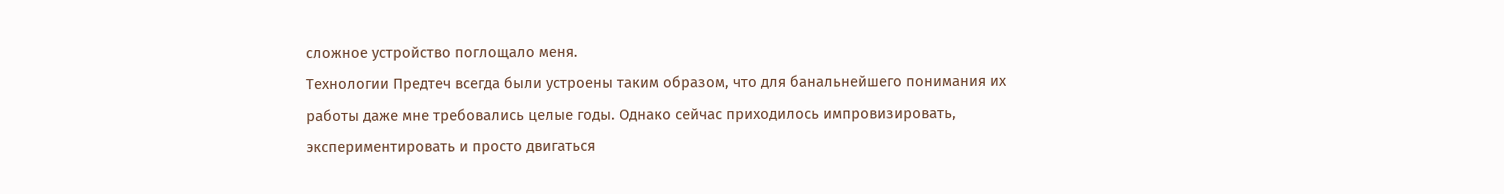сложное устройство поглощало меня.
Технологии Предтеч всегда были устроены таким образом, что для банальнейшего понимания их работы даже мне требовались целые годы. Однако сейчас приходилось импровизировать, экспериментировать и просто двигаться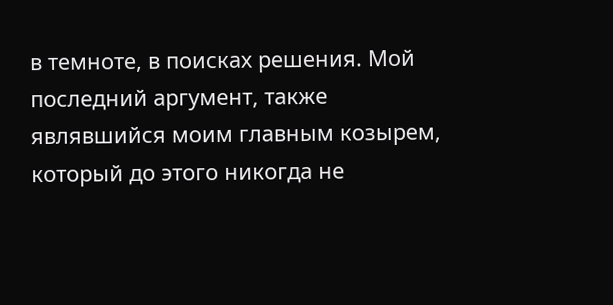в темноте, в поисках решения. Мой последний аргумент, также являвшийся моим главным козырем, который до этого никогда не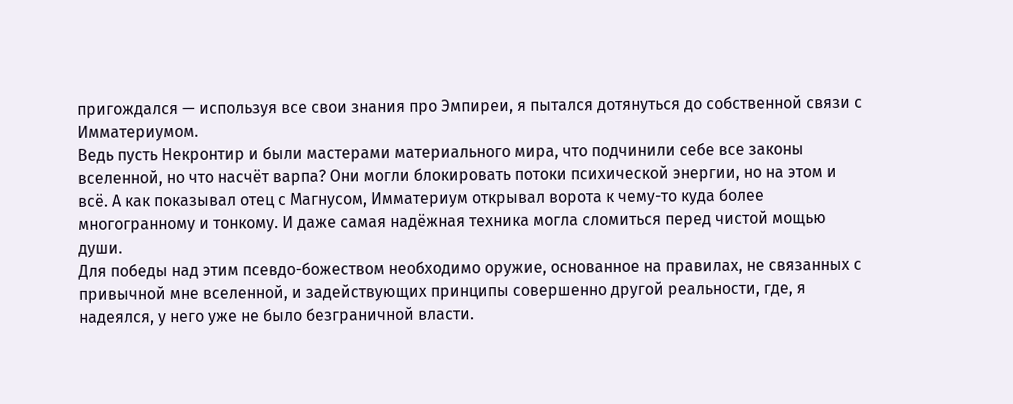пригождался — используя все свои знания про Эмпиреи, я пытался дотянуться до собственной связи с Имматериумом.
Ведь пусть Некронтир и были мастерами материального мира, что подчинили себе все законы вселенной, но что насчёт варпа? Они могли блокировать потоки психической энергии, но на этом и всё. А как показывал отец с Магнусом, Имматериум открывал ворота к чему-то куда более многогранному и тонкому. И даже самая надёжная техника могла сломиться перед чистой мощью души.
Для победы над этим псевдо-божеством необходимо оружие, основанное на правилах, не связанных с привычной мне вселенной, и задействующих принципы совершенно другой реальности, где, я надеялся, у него уже не было безграничной власти.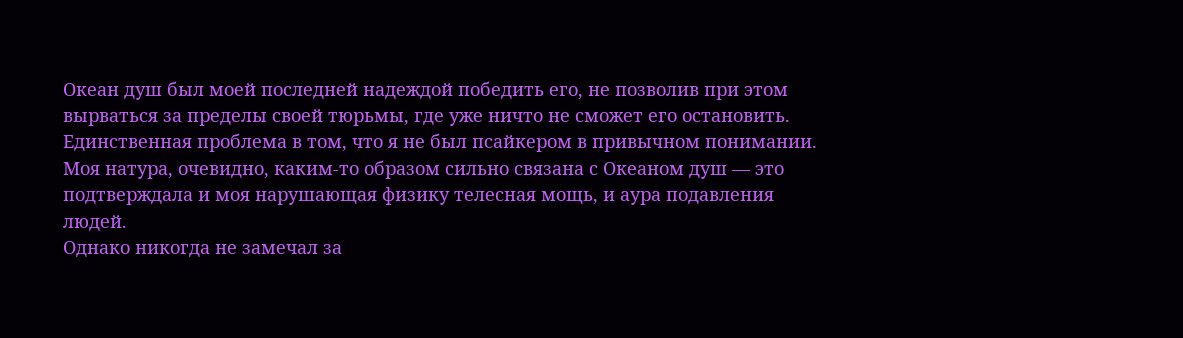Океан душ был моей последней надеждой победить его, не позволив при этом вырваться за пределы своей тюрьмы, где уже ничто не сможет его остановить.
Единственная проблема в том, что я не был псайкером в привычном понимании. Моя натура, очевидно, каким-то образом сильно связана с Океаном душ — это подтверждала и моя нарушающая физику телесная мощь, и аура подавления людей.
Однако никогда не замечал за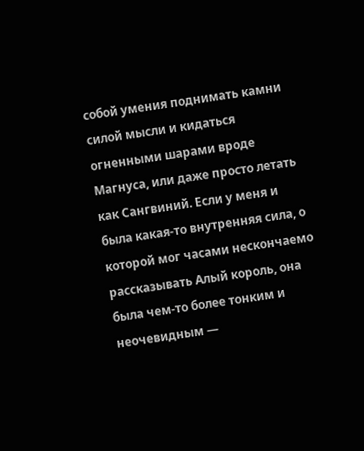собой умения поднимать камни силой мысли и кидаться огненными шарами вроде Магнуса, или даже просто летать как Сангвиний. Если у меня и была какая-то внутренняя сила, о которой мог часами нескончаемо рассказывать Алый король, она была чем-то более тонким и неочевидным —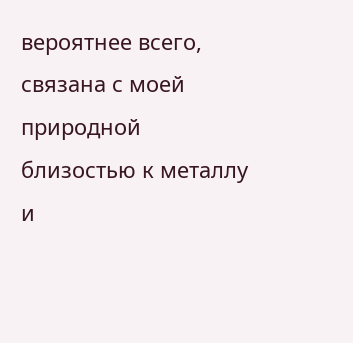вероятнее всего, связана с моей природной близостью к металлу и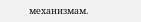механизмам.